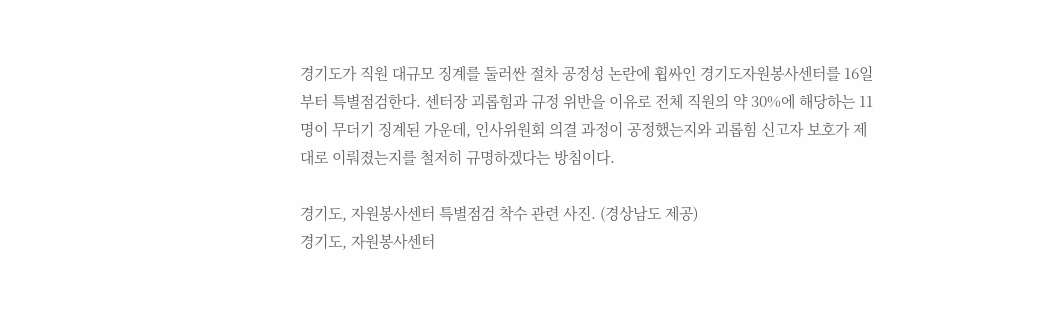경기도가 직원 대규모 징계를 둘러싼 절차 공정성 논란에 휩싸인 경기도자원봉사센터를 16일부터 특별점검한다. 센터장 괴롭힘과 규정 위반을 이유로 전체 직원의 약 30%에 해당하는 11명이 무더기 징계된 가운데, 인사위원회 의결 과정이 공정했는지와 괴롭힘 신고자 보호가 제대로 이뤄졌는지를 철저히 규명하겠다는 방침이다.

경기도, 자원봉사센터 특별점검 착수 관련 사진. (경상남도 제공)
경기도, 자원봉사센터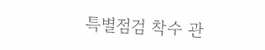특별점검 착수 관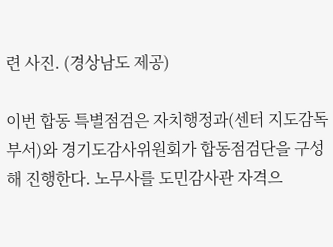련 사진. (경상남도 제공)

이번 합동 특별점검은 자치행정과(센터 지도감독 부서)와 경기도감사위원회가 합동점검단을 구성해 진행한다. 노무사를 도민감사관 자격으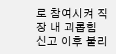로 참여시켜 직장 내 괴롭힘 신고 이후 불리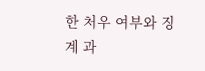한 처우 여부와 징계 과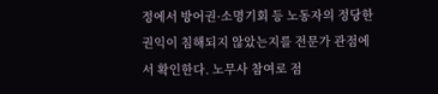정에서 방어권·소명기회 등 노동자의 정당한 권익이 침해되지 않았는지를 전문가 관점에서 확인한다. 노무사 참여로 점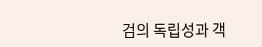검의 독립성과 객